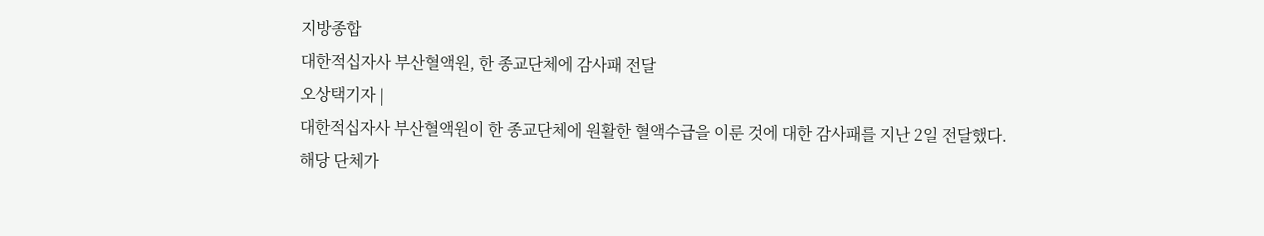지방종합
대한적십자사 부산혈액원, 한 종교단체에 감사패 전달
오상택기자 |
대한적십자사 부산혈액원이 한 종교단체에 원활한 혈액수급을 이룬 것에 대한 감사패를 지난 2일 전달했다.
해당 단체가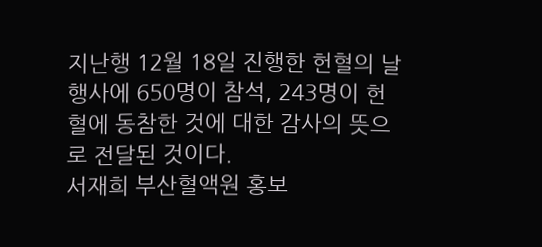지난행 12월 18일 진행한 헌혈의 날 행사에 650명이 참석, 243명이 헌혈에 동참한 것에 대한 감사의 뜻으로 전달된 것이다.
서재희 부산혈액원 홍보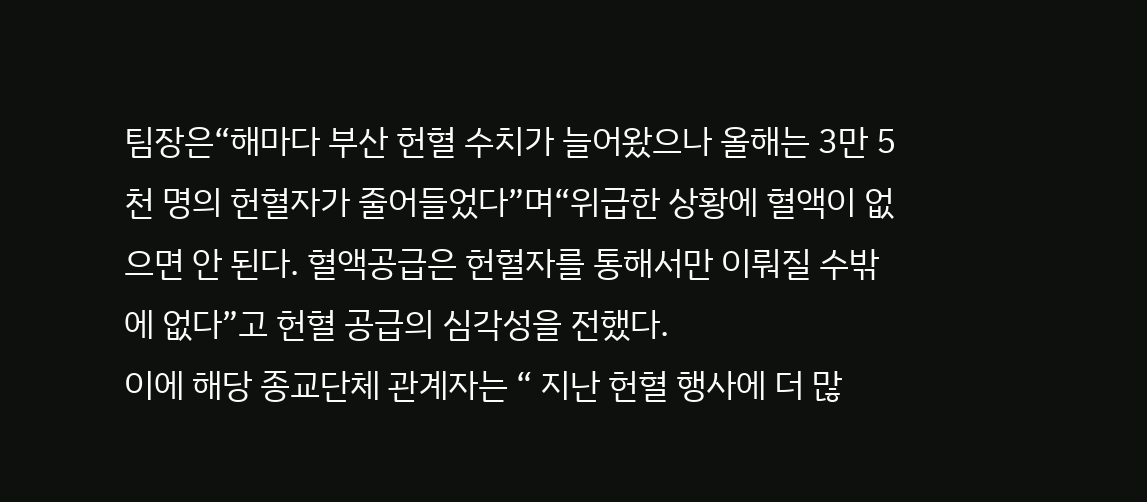팀장은“해마다 부산 헌혈 수치가 늘어왔으나 올해는 3만 5천 명의 헌혈자가 줄어들었다”며“위급한 상황에 혈액이 없으면 안 된다. 혈액공급은 헌혈자를 통해서만 이뤄질 수밖에 없다”고 헌혈 공급의 심각성을 전했다.
이에 해당 종교단체 관계자는 “ 지난 헌혈 행사에 더 많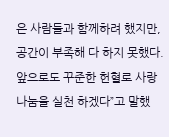은 사람들과 함께하려 했지만, 공간이 부족해 다 하지 못했다. 앞으로도 꾸준한 헌혈로 사랑 나눔을 실천 하겠다”고 말했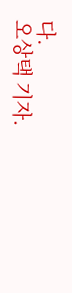다.
오상택 기자.